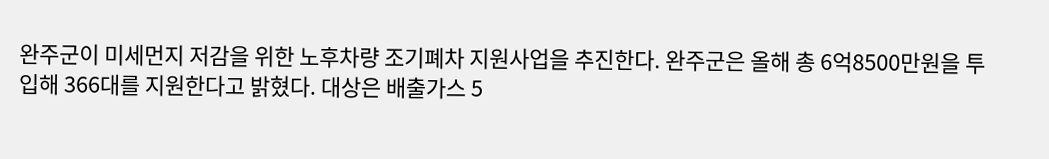완주군이 미세먼지 저감을 위한 노후차량 조기폐차 지원사업을 추진한다. 완주군은 올해 총 6억8500만원을 투입해 366대를 지원한다고 밝혔다. 대상은 배출가스 5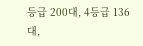등급 200대, 4등급 136대,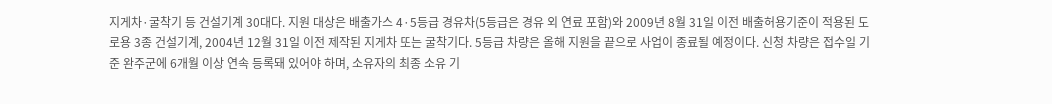지게차·굴착기 등 건설기계 30대다. 지원 대상은 배출가스 4·5등급 경유차(5등급은 경유 외 연료 포함)와 2009년 8월 31일 이전 배출허용기준이 적용된 도로용 3종 건설기계, 2004년 12월 31일 이전 제작된 지게차 또는 굴착기다. 5등급 차량은 올해 지원을 끝으로 사업이 종료될 예정이다. 신청 차량은 접수일 기준 완주군에 6개월 이상 연속 등록돼 있어야 하며, 소유자의 최종 소유 기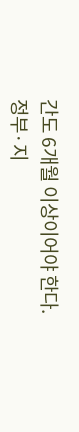간도 6개월 이상이어야 한다. 정부·지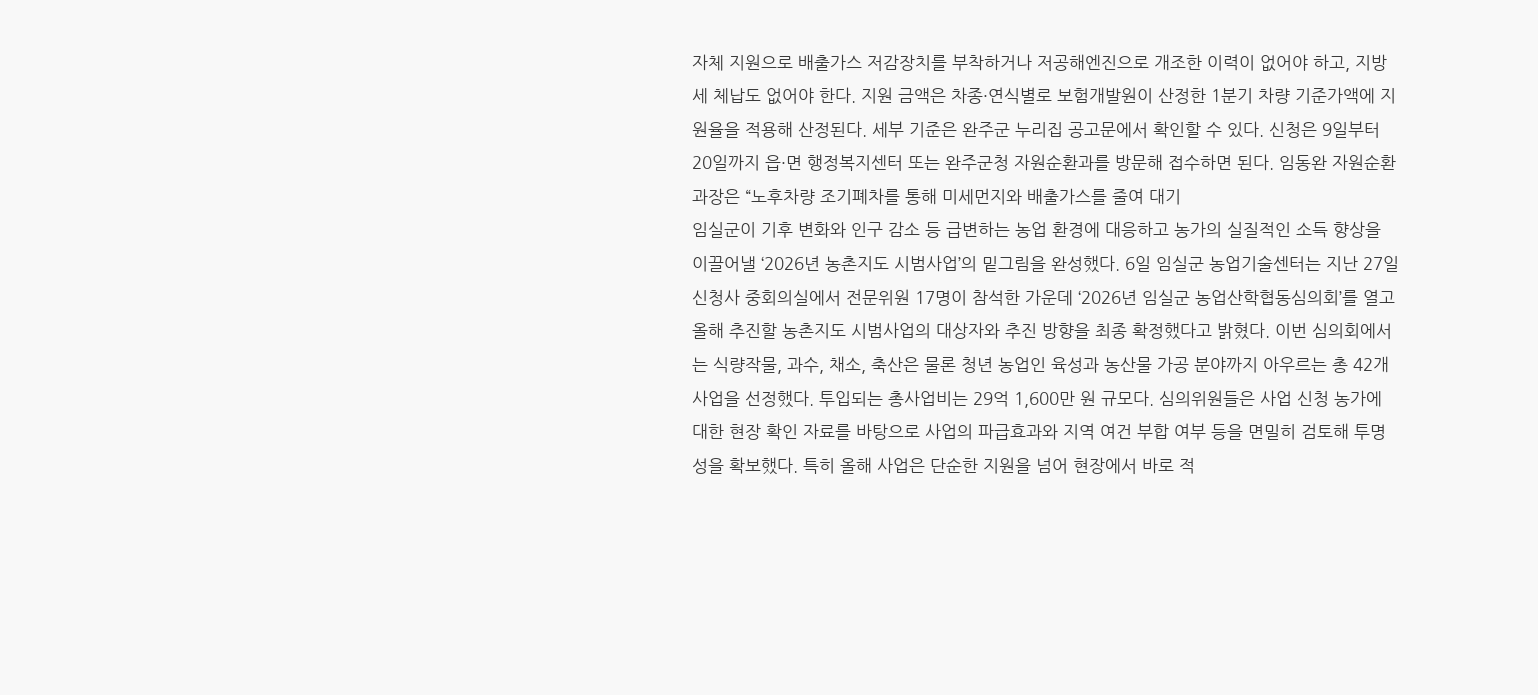자체 지원으로 배출가스 저감장치를 부착하거나 저공해엔진으로 개조한 이력이 없어야 하고, 지방세 체납도 없어야 한다. 지원 금액은 차종·연식별로 보험개발원이 산정한 1분기 차량 기준가액에 지원율을 적용해 산정된다. 세부 기준은 완주군 누리집 공고문에서 확인할 수 있다. 신청은 9일부터 20일까지 읍·면 행정복지센터 또는 완주군청 자원순환과를 방문해 접수하면 된다. 임동완 자원순환과장은 “노후차량 조기폐차를 통해 미세먼지와 배출가스를 줄여 대기
임실군이 기후 변화와 인구 감소 등 급변하는 농업 환경에 대응하고 농가의 실질적인 소득 향상을 이끌어낼 ‘2026년 농촌지도 시범사업’의 밑그림을 완성했다. 6일 임실군 농업기술센터는 지난 27일 신청사 중회의실에서 전문위원 17명이 참석한 가운데 ‘2026년 임실군 농업산학협동심의회’를 열고 올해 추진할 농촌지도 시범사업의 대상자와 추진 방향을 최종 확정했다고 밝혔다. 이번 심의회에서는 식량작물, 과수, 채소, 축산은 물론 청년 농업인 육성과 농산물 가공 분야까지 아우르는 총 42개 사업을 선정했다. 투입되는 총사업비는 29억 1,600만 원 규모다. 심의위원들은 사업 신청 농가에 대한 현장 확인 자료를 바탕으로 사업의 파급효과와 지역 여건 부합 여부 등을 면밀히 검토해 투명성을 확보했다. 특히 올해 사업은 단순한 지원을 넘어 현장에서 바로 적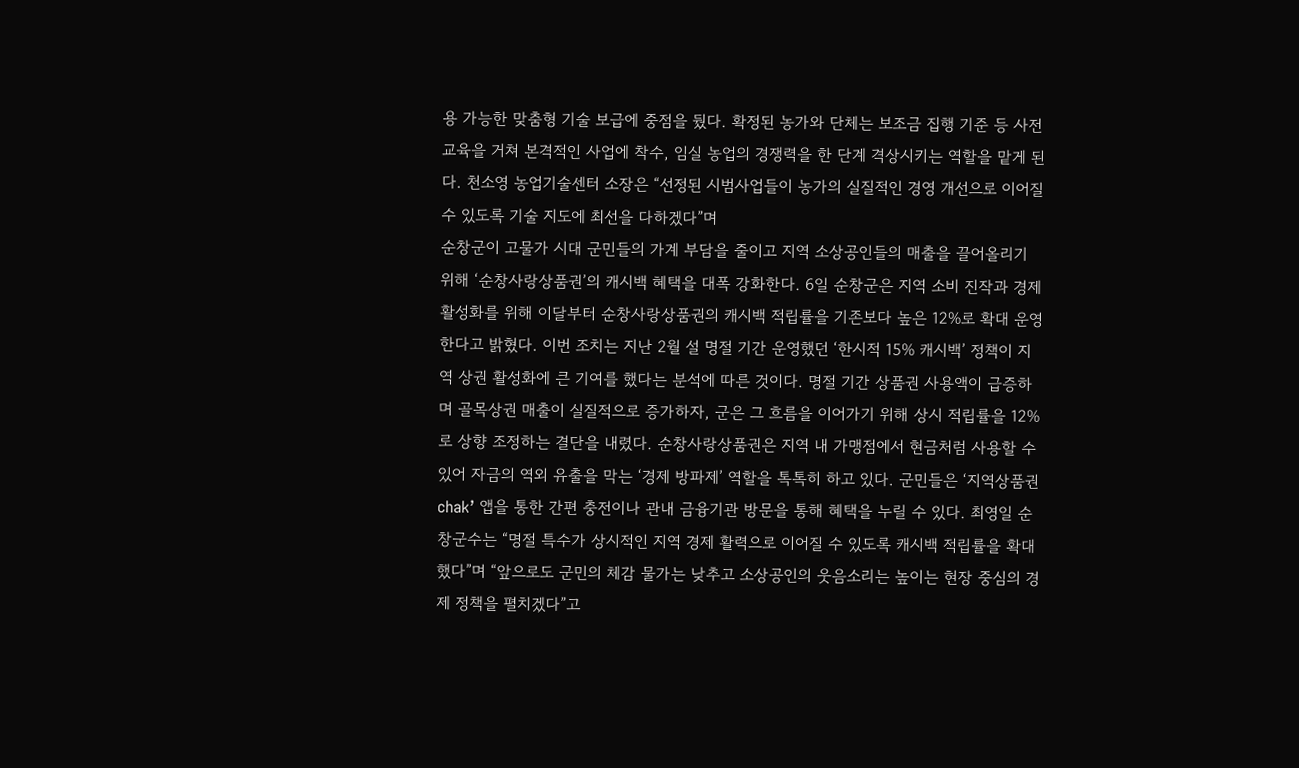용 가능한 맞춤형 기술 보급에 중점을 뒀다. 확정된 농가와 단체는 보조금 집행 기준 등 사전 교육을 거쳐 본격적인 사업에 착수, 임실 농업의 경쟁력을 한 단계 격상시키는 역할을 맡게 된다. 천소영 농업기술센터 소장은 “선정된 시범사업들이 농가의 실질적인 경영 개선으로 이어질 수 있도록 기술 지도에 최선을 다하겠다”며
순창군이 고물가 시대 군민들의 가계 부담을 줄이고 지역 소상공인들의 매출을 끌어올리기 위해 ‘순창사랑상품권’의 캐시백 혜택을 대폭 강화한다. 6일 순창군은 지역 소비 진작과 경제 활성화를 위해 이달부터 순창사랑상품권의 캐시백 적립률을 기존보다 높은 12%로 확대 운영한다고 밝혔다. 이번 조치는 지난 2월 설 명절 기간 운영했던 ‘한시적 15% 캐시백’ 정책이 지역 상권 활성화에 큰 기여를 했다는 분석에 따른 것이다. 명절 기간 상품권 사용액이 급증하며 골목상권 매출이 실질적으로 증가하자, 군은 그 흐름을 이어가기 위해 상시 적립률을 12%로 상향 조정하는 결단을 내렸다. 순창사랑상품권은 지역 내 가맹점에서 현금처럼 사용할 수 있어 자금의 역외 유출을 막는 ‘경제 방파제’ 역할을 톡톡히 하고 있다. 군민들은 ‘지역상품권 chak’ 앱을 통한 간편 충전이나 관내 금융기관 방문을 통해 혜택을 누릴 수 있다. 최영일 순창군수는 “명절 특수가 상시적인 지역 경제 활력으로 이어질 수 있도록 캐시백 적립률을 확대했다”며 “앞으로도 군민의 체감 물가는 낮추고 소상공인의 웃음소리는 높이는 현장 중심의 경제 정책을 펼치겠다”고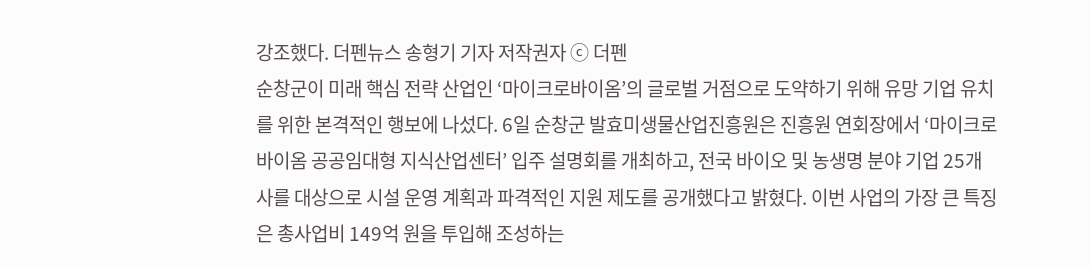강조했다. 더펜뉴스 송형기 기자 저작권자 ⓒ 더펜
순창군이 미래 핵심 전략 산업인 ‘마이크로바이옴’의 글로벌 거점으로 도약하기 위해 유망 기업 유치를 위한 본격적인 행보에 나섰다. 6일 순창군 발효미생물산업진흥원은 진흥원 연회장에서 ‘마이크로바이옴 공공임대형 지식산업센터’ 입주 설명회를 개최하고, 전국 바이오 및 농생명 분야 기업 25개사를 대상으로 시설 운영 계획과 파격적인 지원 제도를 공개했다고 밝혔다. 이번 사업의 가장 큰 특징은 총사업비 149억 원을 투입해 조성하는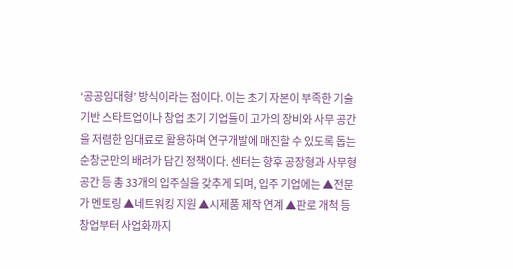‘공공임대형’ 방식이라는 점이다. 이는 초기 자본이 부족한 기술 기반 스타트업이나 창업 초기 기업들이 고가의 장비와 사무 공간을 저렴한 임대료로 활용하며 연구개발에 매진할 수 있도록 돕는 순창군만의 배려가 담긴 정책이다. 센터는 향후 공장형과 사무형 공간 등 총 33개의 입주실을 갖추게 되며, 입주 기업에는 ▲전문가 멘토링 ▲네트워킹 지원 ▲시제품 제작 연계 ▲판로 개척 등 창업부터 사업화까지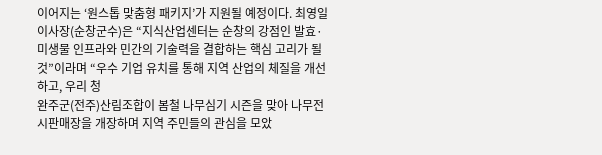이어지는 ‘원스톱 맞춤형 패키지’가 지원될 예정이다. 최영일 이사장(순창군수)은 “지식산업센터는 순창의 강점인 발효·미생물 인프라와 민간의 기술력을 결합하는 핵심 고리가 될 것”이라며 “우수 기업 유치를 통해 지역 산업의 체질을 개선하고, 우리 청
완주군(전주)산림조합이 봄철 나무심기 시즌을 맞아 나무전시판매장을 개장하며 지역 주민들의 관심을 모았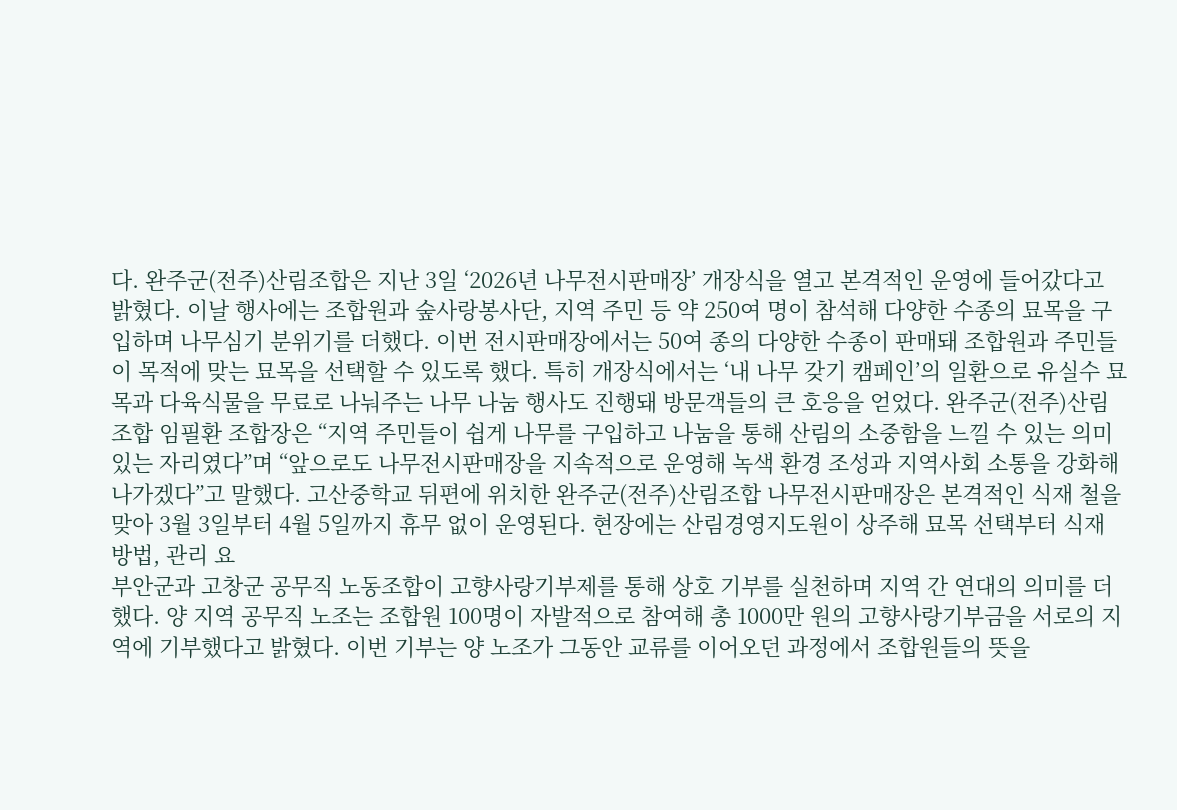다. 완주군(전주)산림조합은 지난 3일 ‘2026년 나무전시판매장’ 개장식을 열고 본격적인 운영에 들어갔다고 밝혔다. 이날 행사에는 조합원과 숲사랑봉사단, 지역 주민 등 약 250여 명이 참석해 다양한 수종의 묘목을 구입하며 나무심기 분위기를 더했다. 이번 전시판매장에서는 50여 종의 다양한 수종이 판매돼 조합원과 주민들이 목적에 맞는 묘목을 선택할 수 있도록 했다. 특히 개장식에서는 ‘내 나무 갖기 캠페인’의 일환으로 유실수 묘목과 다육식물을 무료로 나눠주는 나무 나눔 행사도 진행돼 방문객들의 큰 호응을 얻었다. 완주군(전주)산림조합 임필환 조합장은 “지역 주민들이 쉽게 나무를 구입하고 나눔을 통해 산림의 소중함을 느낄 수 있는 의미 있는 자리였다”며 “앞으로도 나무전시판매장을 지속적으로 운영해 녹색 환경 조성과 지역사회 소통을 강화해 나가겠다”고 말했다. 고산중학교 뒤편에 위치한 완주군(전주)산림조합 나무전시판매장은 본격적인 식재 철을 맞아 3월 3일부터 4월 5일까지 휴무 없이 운영된다. 현장에는 산림경영지도원이 상주해 묘목 선택부터 식재 방법, 관리 요
부안군과 고창군 공무직 노동조합이 고향사랑기부제를 통해 상호 기부를 실천하며 지역 간 연대의 의미를 더했다. 양 지역 공무직 노조는 조합원 100명이 자발적으로 참여해 총 1000만 원의 고향사랑기부금을 서로의 지역에 기부했다고 밝혔다. 이번 기부는 양 노조가 그동안 교류를 이어오던 과정에서 조합원들의 뜻을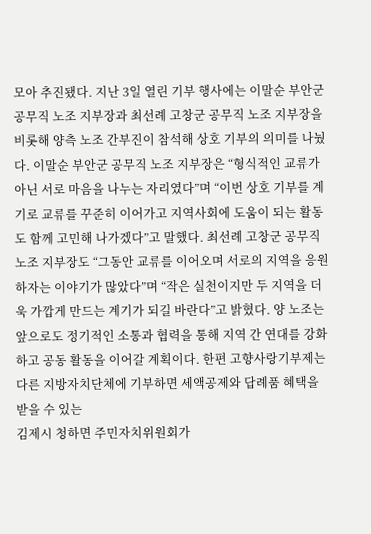모아 추진됐다. 지난 3일 열린 기부 행사에는 이말순 부안군 공무직 노조 지부장과 최선례 고창군 공무직 노조 지부장을 비롯해 양측 노조 간부진이 참석해 상호 기부의 의미를 나눴다. 이말순 부안군 공무직 노조 지부장은 “형식적인 교류가 아닌 서로 마음을 나누는 자리였다”며 “이번 상호 기부를 계기로 교류를 꾸준히 이어가고 지역사회에 도움이 되는 활동도 함께 고민해 나가겠다”고 말했다. 최선례 고창군 공무직 노조 지부장도 “그동안 교류를 이어오며 서로의 지역을 응원하자는 이야기가 많았다”며 “작은 실천이지만 두 지역을 더욱 가깝게 만드는 계기가 되길 바란다”고 밝혔다. 양 노조는 앞으로도 정기적인 소통과 협력을 통해 지역 간 연대를 강화하고 공동 활동을 이어갈 계획이다. 한편 고향사랑기부제는 다른 지방자치단체에 기부하면 세액공제와 답례품 혜택을 받을 수 있는
김제시 청하면 주민자치위원회가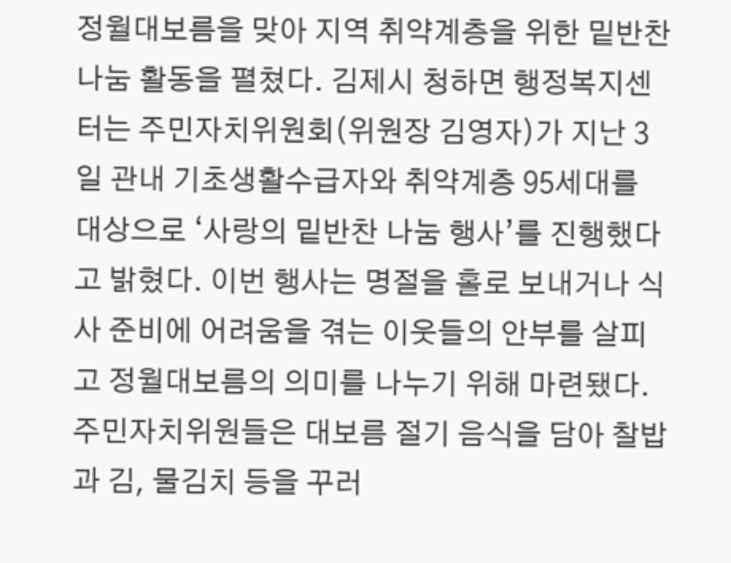정월대보름을 맞아 지역 취약계층을 위한 밑반찬 나눔 활동을 펼쳤다. 김제시 청하면 행정복지센터는 주민자치위원회(위원장 김영자)가 지난 3일 관내 기초생활수급자와 취약계층 95세대를 대상으로 ‘사랑의 밑반찬 나눔 행사’를 진행했다고 밝혔다. 이번 행사는 명절을 홀로 보내거나 식사 준비에 어려움을 겪는 이웃들의 안부를 살피고 정월대보름의 의미를 나누기 위해 마련됐다. 주민자치위원들은 대보름 절기 음식을 담아 찰밥과 김, 물김치 등을 꾸러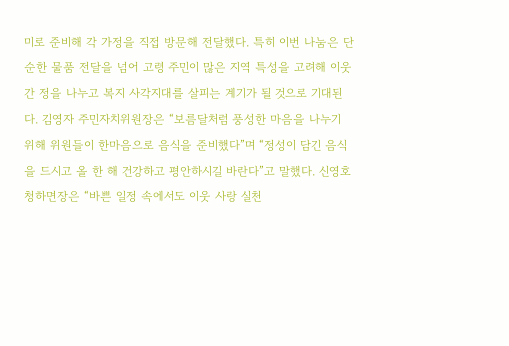미로 준비해 각 가정을 직접 방문해 전달했다. 특히 이번 나눔은 단순한 물품 전달을 넘어 고령 주민이 많은 지역 특성을 고려해 이웃 간 정을 나누고 복지 사각지대를 살피는 계기가 될 것으로 기대된다. 김영자 주민자치위원장은 “보름달처럼 풍성한 마음을 나누기 위해 위원들이 한마음으로 음식을 준비했다”며 “정성이 담긴 음식을 드시고 올 한 해 건강하고 평안하시길 바란다”고 말했다. 신영호 청하면장은 “바쁜 일정 속에서도 이웃 사랑 실천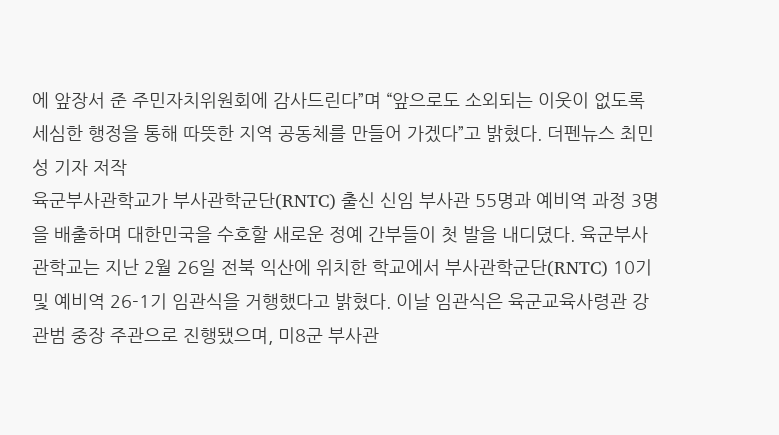에 앞장서 준 주민자치위원회에 감사드린다”며 “앞으로도 소외되는 이웃이 없도록 세심한 행정을 통해 따뜻한 지역 공동체를 만들어 가겠다”고 밝혔다. 더펜뉴스 최민성 기자 저작
육군부사관학교가 부사관학군단(RNTC) 출신 신임 부사관 55명과 예비역 과정 3명을 배출하며 대한민국을 수호할 새로운 정예 간부들이 첫 발을 내디뎠다. 육군부사관학교는 지난 2월 26일 전북 익산에 위치한 학교에서 부사관학군단(RNTC) 10기 및 예비역 26-1기 임관식을 거행했다고 밝혔다. 이날 임관식은 육군교육사령관 강관범 중장 주관으로 진행됐으며, 미8군 부사관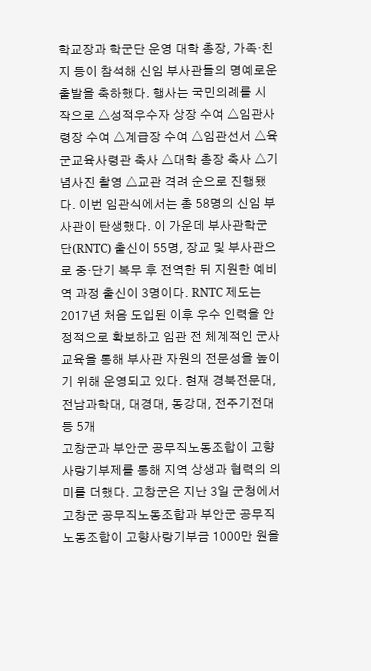학교장과 학군단 운영 대학 총장, 가족·친지 등이 참석해 신임 부사관들의 명예로운 출발을 축하했다. 행사는 국민의례를 시작으로 △성적우수자 상장 수여 △임관사령장 수여 △계급장 수여 △임관선서 △육군교육사령관 축사 △대학 총장 축사 △기념사진 촬영 △교관 격려 순으로 진행됐다. 이번 임관식에서는 총 58명의 신임 부사관이 탄생했다. 이 가운데 부사관학군단(RNTC) 출신이 55명, 장교 및 부사관으로 중·단기 복무 후 전역한 뒤 지원한 예비역 과정 출신이 3명이다. RNTC 제도는 2017년 처음 도입된 이후 우수 인력을 안정적으로 확보하고 임관 전 체계적인 군사교육을 통해 부사관 자원의 전문성을 높이기 위해 운영되고 있다. 현재 경북전문대, 전남과학대, 대경대, 동강대, 전주기전대 등 5개
고창군과 부안군 공무직노동조합이 고향사랑기부제를 통해 지역 상생과 협력의 의미를 더했다. 고창군은 지난 3일 군청에서 고창군 공무직노동조합과 부안군 공무직노동조합이 고향사랑기부금 1000만 원을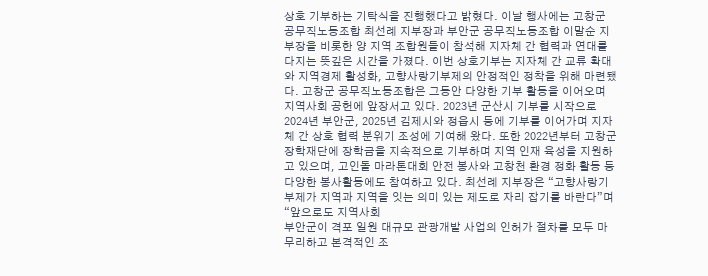상호 기부하는 기탁식을 진행했다고 밝혔다. 이날 행사에는 고창군 공무직노동조합 최선례 지부장과 부안군 공무직노동조합 이말순 지부장을 비롯한 양 지역 조합원들이 참석해 지자체 간 협력과 연대를 다지는 뜻깊은 시간을 가졌다. 이번 상호기부는 지자체 간 교류 확대와 지역경제 활성화, 고향사랑기부제의 안정적인 정착을 위해 마련됐다. 고창군 공무직노동조합은 그동안 다양한 기부 활동을 이어오며 지역사회 공헌에 앞장서고 있다. 2023년 군산시 기부를 시작으로 2024년 부안군, 2025년 김제시와 정읍시 등에 기부를 이어가며 지자체 간 상호 협력 분위기 조성에 기여해 왔다. 또한 2022년부터 고창군 장학재단에 장학금을 지속적으로 기부하며 지역 인재 육성을 지원하고 있으며, 고인돌 마라톤대회 안전 봉사와 고창천 환경 정화 활동 등 다양한 봉사활동에도 참여하고 있다. 최선례 지부장은 “고향사랑기부제가 지역과 지역을 잇는 의미 있는 제도로 자리 잡기를 바란다”며 “앞으로도 지역사회
부안군이 격포 일원 대규모 관광개발 사업의 인허가 절차를 모두 마무리하고 본격적인 조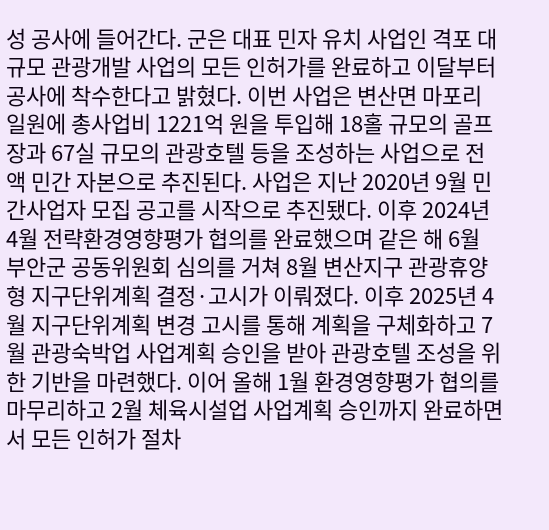성 공사에 들어간다. 군은 대표 민자 유치 사업인 격포 대규모 관광개발 사업의 모든 인허가를 완료하고 이달부터 공사에 착수한다고 밝혔다. 이번 사업은 변산면 마포리 일원에 총사업비 1221억 원을 투입해 18홀 규모의 골프장과 67실 규모의 관광호텔 등을 조성하는 사업으로 전액 민간 자본으로 추진된다. 사업은 지난 2020년 9월 민간사업자 모집 공고를 시작으로 추진됐다. 이후 2024년 4월 전략환경영향평가 협의를 완료했으며 같은 해 6월 부안군 공동위원회 심의를 거쳐 8월 변산지구 관광휴양형 지구단위계획 결정·고시가 이뤄졌다. 이후 2025년 4월 지구단위계획 변경 고시를 통해 계획을 구체화하고 7월 관광숙박업 사업계획 승인을 받아 관광호텔 조성을 위한 기반을 마련했다. 이어 올해 1월 환경영향평가 협의를 마무리하고 2월 체육시설업 사업계획 승인까지 완료하면서 모든 인허가 절차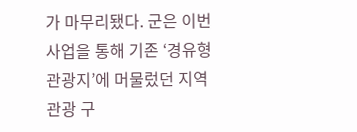가 마무리됐다. 군은 이번 사업을 통해 기존 ‘경유형 관광지’에 머물렀던 지역 관광 구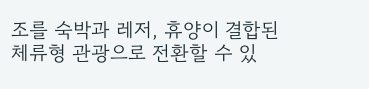조를 숙박과 레저, 휴양이 결합된 체류형 관광으로 전환할 수 있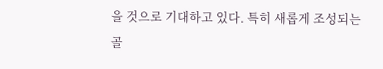을 것으로 기대하고 있다. 특히 새롭게 조성되는 골